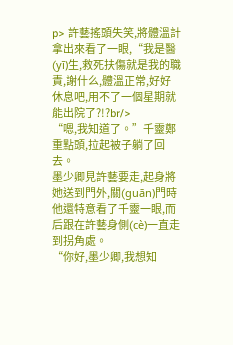p> 許藝搖頭失笑,將體溫計拿出來看了一眼,“我是醫(yī)生,救死扶傷就是我的職責,謝什么,體溫正常,好好休息吧,用不了一個星期就能出院了?!?br/>
“嗯,我知道了。”千靈鄭重點頭,拉起被子躺了回去。
墨少卿見許藝要走,起身將她送到門外,關(guān)門時他還特意看了千靈一眼,而后跟在許藝身側(cè)一直走到拐角處。
“你好,墨少卿,我想知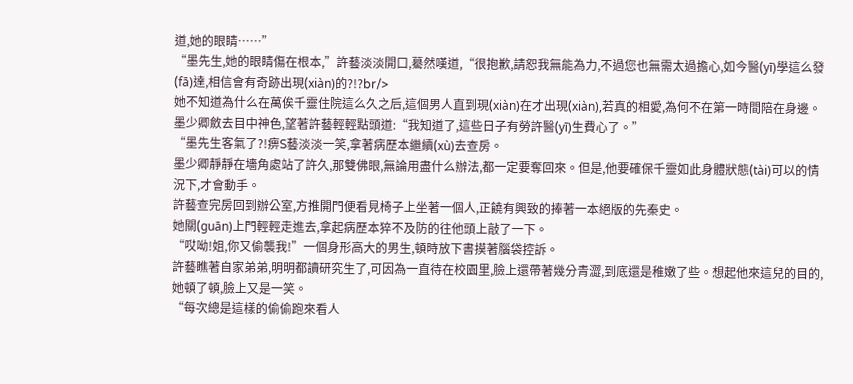道,她的眼睛……”
“墨先生,她的眼睛傷在根本,”許藝淡淡開口,驀然嘆道,“很抱歉,請恕我無能為力,不過您也無需太過擔心,如今醫(yī)學這么發(fā)達,相信會有奇跡出現(xiàn)的?!?br/>
她不知道為什么在萬俟千靈住院這么久之后,這個男人直到現(xiàn)在才出現(xiàn),若真的相愛,為何不在第一時間陪在身邊。
墨少卿斂去目中神色,望著許藝輕輕點頭道:“我知道了,這些日子有勞許醫(yī)生費心了。”
“墨先生客氣了?!痹S藝淡淡一笑,拿著病歷本繼續(xù)去查房。
墨少卿靜靜在墻角處站了許久,那雙佛眼,無論用盡什么辦法,都一定要奪回來。但是,他要確保千靈如此身體狀態(tài)可以的情況下,才會動手。
許藝查完房回到辦公室,方推開門便看見椅子上坐著一個人,正饒有興致的捧著一本絕版的先秦史。
她關(guān)上門輕輕走進去,拿起病歷本猝不及防的往他頭上敲了一下。
“哎呦!姐,你又偷襲我!”一個身形高大的男生,頓時放下書摸著腦袋控訴。
許藝瞧著自家弟弟,明明都讀研究生了,可因為一直待在校園里,臉上還帶著幾分青澀,到底還是稚嫩了些。想起他來這兒的目的,她頓了頓,臉上又是一笑。
“每次總是這樣的偷偷跑來看人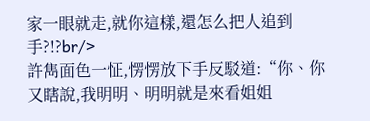家一眼就走,就你這樣,還怎么把人追到手?!?br/>
許雋面色一怔,愣愣放下手反駁道:“你、你又瞎說,我明明、明明就是來看姐姐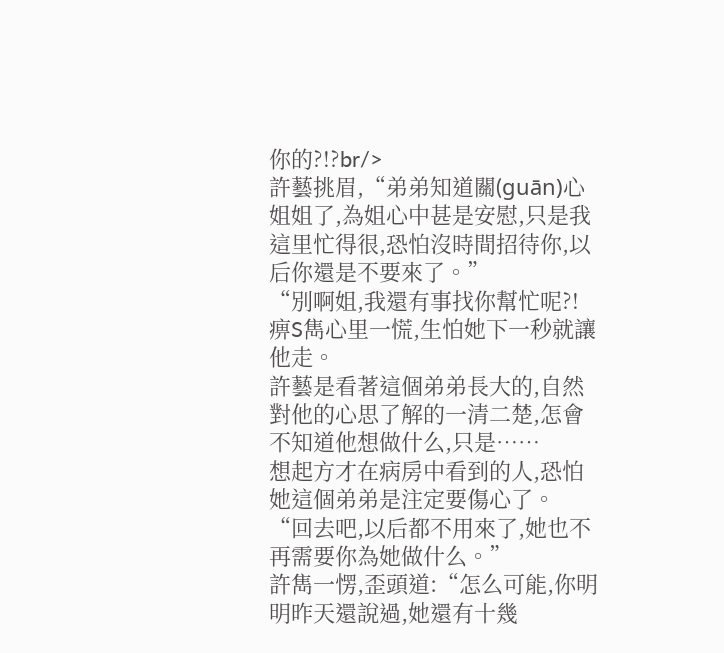你的?!?br/>
許藝挑眉,“弟弟知道關(guān)心姐姐了,為姐心中甚是安慰,只是我這里忙得很,恐怕沒時間招待你,以后你還是不要來了。”
“別啊姐,我還有事找你幫忙呢?!痹S雋心里一慌,生怕她下一秒就讓他走。
許藝是看著這個弟弟長大的,自然對他的心思了解的一清二楚,怎會不知道他想做什么,只是……
想起方才在病房中看到的人,恐怕她這個弟弟是注定要傷心了。
“回去吧,以后都不用來了,她也不再需要你為她做什么。”
許雋一愣,歪頭道:“怎么可能,你明明昨天還說過,她還有十幾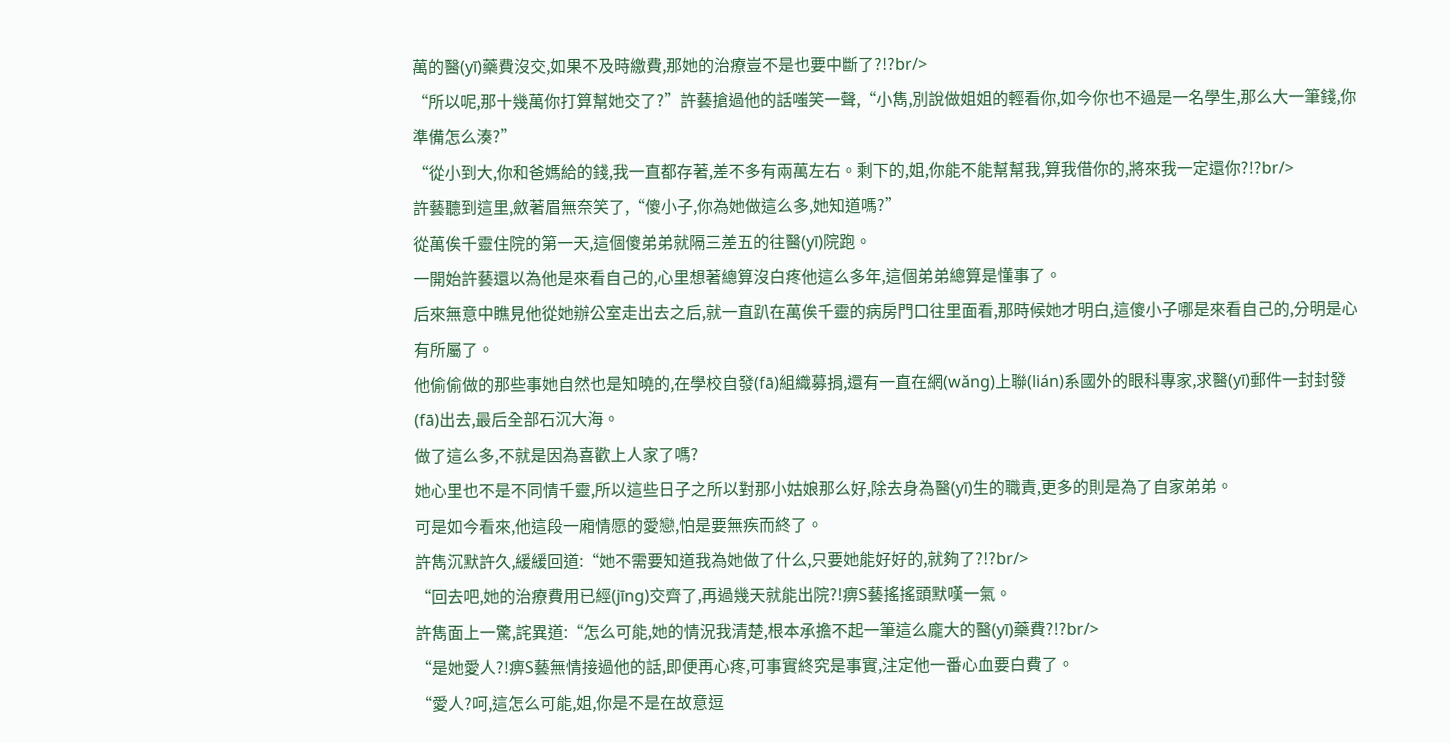萬的醫(yī)藥費沒交,如果不及時繳費,那她的治療豈不是也要中斷了?!?br/>
“所以呢,那十幾萬你打算幫她交了?”許藝搶過他的話嗤笑一聲,“小雋,別說做姐姐的輕看你,如今你也不過是一名學生,那么大一筆錢,你準備怎么湊?”
“從小到大,你和爸媽給的錢,我一直都存著,差不多有兩萬左右。剩下的,姐,你能不能幫幫我,算我借你的,將來我一定還你?!?br/>
許藝聽到這里,斂著眉無奈笑了,“傻小子,你為她做這么多,她知道嗎?”
從萬俟千靈住院的第一天,這個傻弟弟就隔三差五的往醫(yī)院跑。
一開始許藝還以為他是來看自己的,心里想著總算沒白疼他這么多年,這個弟弟總算是懂事了。
后來無意中瞧見他從她辦公室走出去之后,就一直趴在萬俟千靈的病房門口往里面看,那時候她才明白,這傻小子哪是來看自己的,分明是心有所屬了。
他偷偷做的那些事她自然也是知曉的,在學校自發(fā)組織募捐,還有一直在網(wǎng)上聯(lián)系國外的眼科專家,求醫(yī)郵件一封封發(fā)出去,最后全部石沉大海。
做了這么多,不就是因為喜歡上人家了嗎?
她心里也不是不同情千靈,所以這些日子之所以對那小姑娘那么好,除去身為醫(yī)生的職責,更多的則是為了自家弟弟。
可是如今看來,他這段一廂情愿的愛戀,怕是要無疾而終了。
許雋沉默許久,緩緩回道:“她不需要知道我為她做了什么,只要她能好好的,就夠了?!?br/>
“回去吧,她的治療費用已經(jīng)交齊了,再過幾天就能出院?!痹S藝搖搖頭默嘆一氣。
許雋面上一驚,詫異道:“怎么可能,她的情況我清楚,根本承擔不起一筆這么龐大的醫(yī)藥費?!?br/>
“是她愛人?!痹S藝無情接過他的話,即便再心疼,可事實終究是事實,注定他一番心血要白費了。
“愛人?呵,這怎么可能,姐,你是不是在故意逗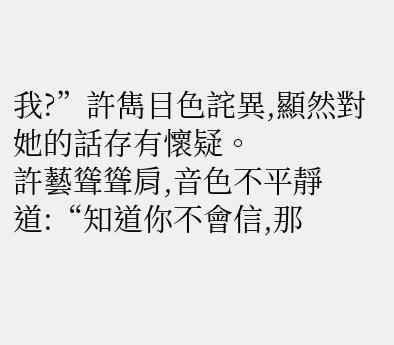我?”許雋目色詫異,顯然對她的話存有懷疑。
許藝聳聳肩,音色不平靜道:“知道你不會信,那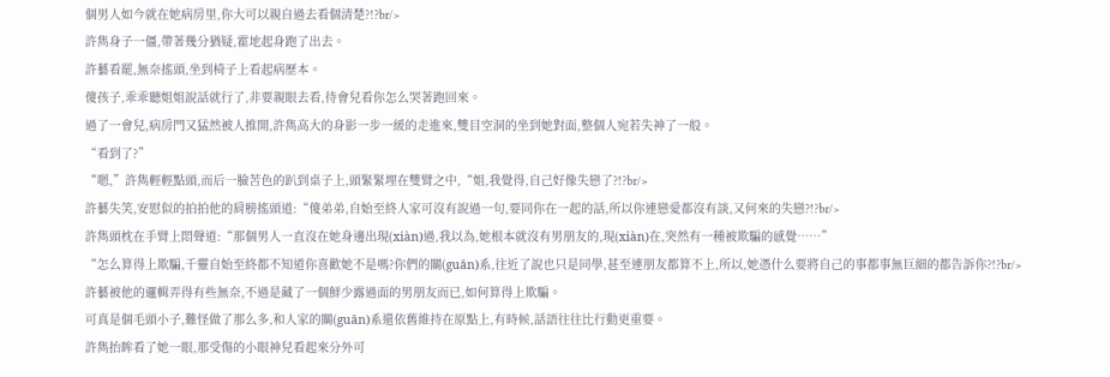個男人如今就在她病房里,你大可以親自過去看個清楚?!?br/>
許雋身子一僵,帶著幾分猶疑,霍地起身跑了出去。
許藝看罷,無奈搖頭,坐到椅子上看起病歷本。
傻孩子,乖乖聽姐姐說話就行了,非要親眼去看,待會兒看你怎么哭著跑回來。
過了一會兒,病房門又猛然被人推開,許雋高大的身影一步一緩的走進來,雙目空洞的坐到她對面,整個人宛若失神了一般。
“看到了?”
“嗯,”許雋輕輕點頭,而后一臉苦色的趴到桌子上,頭緊緊埋在雙臂之中,“姐,我覺得,自己好像失戀了?!?br/>
許藝失笑,安慰似的拍拍他的肩膀搖頭道:“傻弟弟,自始至終人家可沒有說過一句,要同你在一起的話,所以你連戀愛都沒有談,又何來的失戀?!?br/>
許雋頭枕在手臂上悶聲道:“那個男人一直沒在她身邊出現(xiàn)過,我以為,她根本就沒有男朋友的,現(xiàn)在,突然有一種被欺騙的感覺……”
“怎么算得上欺騙,千靈自始至終都不知道你喜歡她不是嗎?你們的關(guān)系,往近了說也只是同學,甚至連朋友都算不上,所以,她憑什么要將自己的事都事無巨細的都告訴你?!?br/>
許藝被他的邏輯弄得有些無奈,不過是藏了一個鮮少露過面的男朋友而已,如何算得上欺騙。
可真是個毛頭小子,難怪做了那么多,和人家的關(guān)系還依舊維持在原點上,有時候,話語往往比行動更重要。
許雋抬眸看了她一眼,那受傷的小眼神兒看起來分外可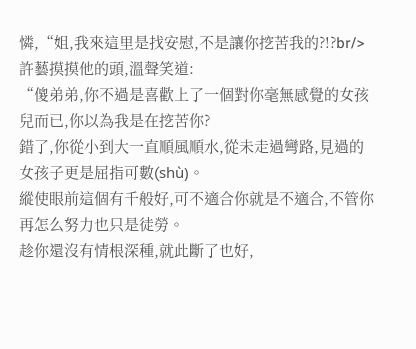憐,“姐,我來這里是找安慰,不是讓你挖苦我的?!?br/>
許藝摸摸他的頭,溫聲笑道:
“傻弟弟,你不過是喜歡上了一個對你毫無感覺的女孩兒而已,你以為我是在挖苦你?
錯了,你從小到大一直順風順水,從未走過彎路,見過的女孩子更是屈指可數(shù)。
縱使眼前這個有千般好,可不適合你就是不適合,不管你再怎么努力也只是徒勞。
趁你還沒有情根深種,就此斷了也好,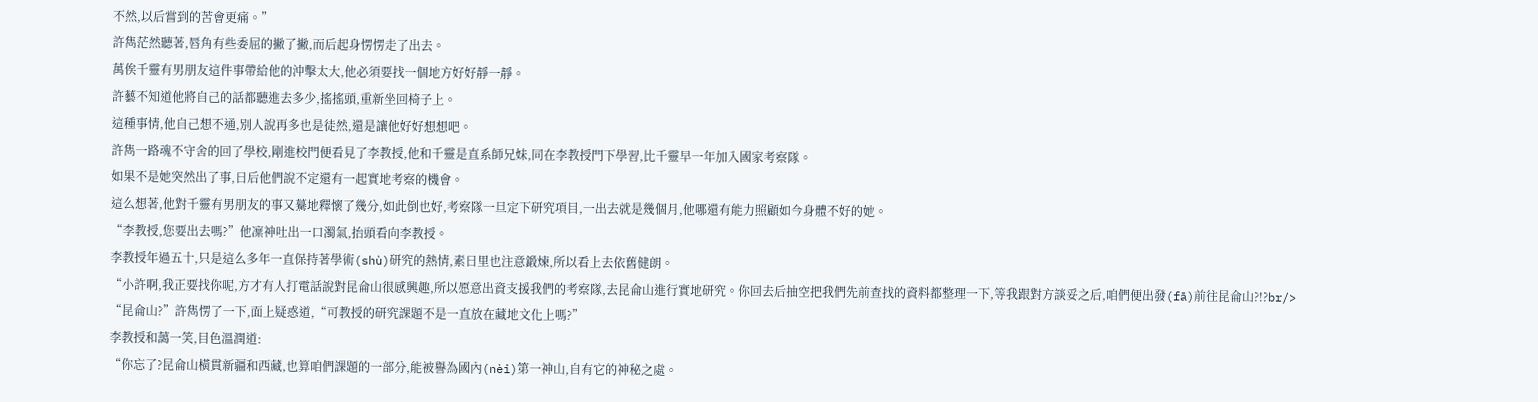不然,以后嘗到的苦會更痛。”
許雋茫然聽著,唇角有些委屈的撇了撇,而后起身愣愣走了出去。
萬俟千靈有男朋友這件事帶給他的沖擊太大,他必須要找一個地方好好靜一靜。
許藝不知道他將自己的話都聽進去多少,搖搖頭,重新坐回椅子上。
這種事情,他自己想不通,別人說再多也是徒然,還是讓他好好想想吧。
許雋一路魂不守舍的回了學校,剛進校門便看見了李教授,他和千靈是直系師兄妹,同在李教授門下學習,比千靈早一年加入國家考察隊。
如果不是她突然出了事,日后他們說不定還有一起實地考察的機會。
這么想著,他對千靈有男朋友的事又驀地釋懷了幾分,如此倒也好,考察隊一旦定下研究項目,一出去就是幾個月,他哪還有能力照顧如今身體不好的她。
“李教授,您要出去嗎?”他凜神吐出一口濁氣,抬頭看向李教授。
李教授年過五十,只是這么多年一直保持著學術(shù)研究的熱情,素日里也注意鍛煉,所以看上去依舊健朗。
“小許啊,我正要找你呢,方才有人打電話說對昆侖山很感興趣,所以愿意出資支援我們的考察隊,去昆侖山進行實地研究。你回去后抽空把我們先前查找的資料都整理一下,等我跟對方談妥之后,咱們便出發(fā)前往昆侖山?!?br/>
“昆侖山?”許雋愣了一下,面上疑惑道,“可教授的研究課題不是一直放在藏地文化上嗎?”
李教授和藹一笑,目色溫潤道:
“你忘了?昆侖山橫貫新疆和西藏,也算咱們課題的一部分,能被譽為國內(nèi)第一神山,自有它的神秘之處。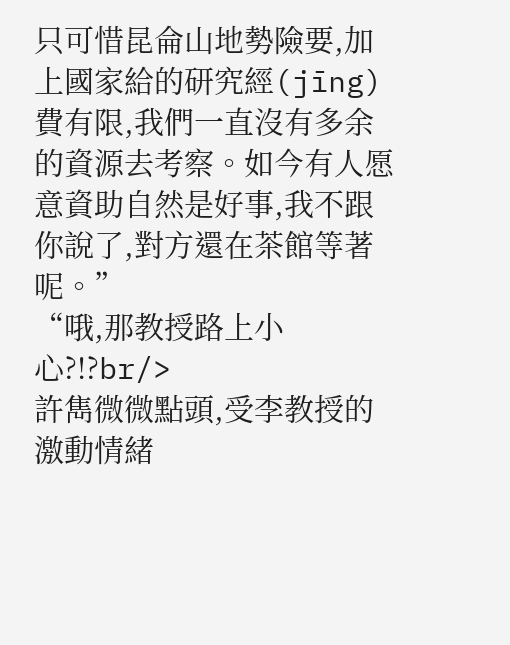只可惜昆侖山地勢險要,加上國家給的研究經(jīng)費有限,我們一直沒有多余的資源去考察。如今有人愿意資助自然是好事,我不跟你說了,對方還在茶館等著呢。”
“哦,那教授路上小心?!?br/>
許雋微微點頭,受李教授的激動情緒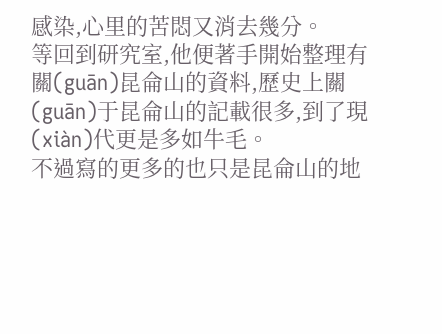感染,心里的苦悶又消去幾分。
等回到研究室,他便著手開始整理有關(guān)昆侖山的資料,歷史上關(guān)于昆侖山的記載很多,到了現(xiàn)代更是多如牛毛。
不過寫的更多的也只是昆侖山的地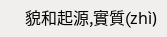貌和起源,實質(zhì)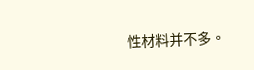性材料并不多。